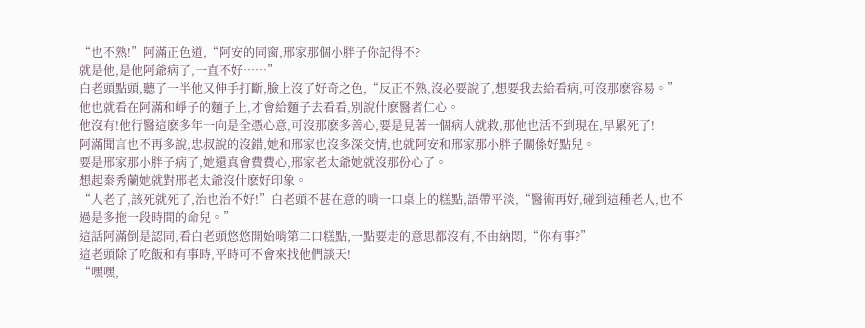“也不熟!”阿滿正色道,“阿安的同窗,邢家那個小胖子你記得不?
就是他,是他阿爺病了,一直不好……”
白老頭點頭,聽了一半他又伸手打斷,臉上沒了好奇之色,“反正不熟,沒必要說了,想要我去給看病,可沒那麽容易。”
他也就看在阿滿和崢子的麵子上,才會給麵子去看看,別說什麽醫者仁心。
他沒有!他行醫這麽多年一向是全憑心意,可沒那麽多善心,要是見著一個病人就救,那他也活不到現在,早累死了!
阿滿聞言也不再多說,忠叔說的沒錯,她和邢家也沒多深交情,也就阿安和邢家那小胖子關係好點兒。
要是邢家那小胖子病了,她還真會費費心,邢家老太爺她就沒那份心了。
想起秦秀蘭她就對邢老太爺沒什麽好印象。
“人老了,該死就死了,治也治不好!”白老頭不甚在意的啃一口桌上的糕點,語帶平淡,“醫術再好,碰到這種老人,也不過是多拖一段時間的命兒。”
這話阿滿倒是認同,看白老頭悠悠開始啃第二口糕點,一點要走的意思都沒有,不由納悶,“你有事?”
這老頭除了吃飯和有事時,平時可不會來找他們談天!
“嘿嘿,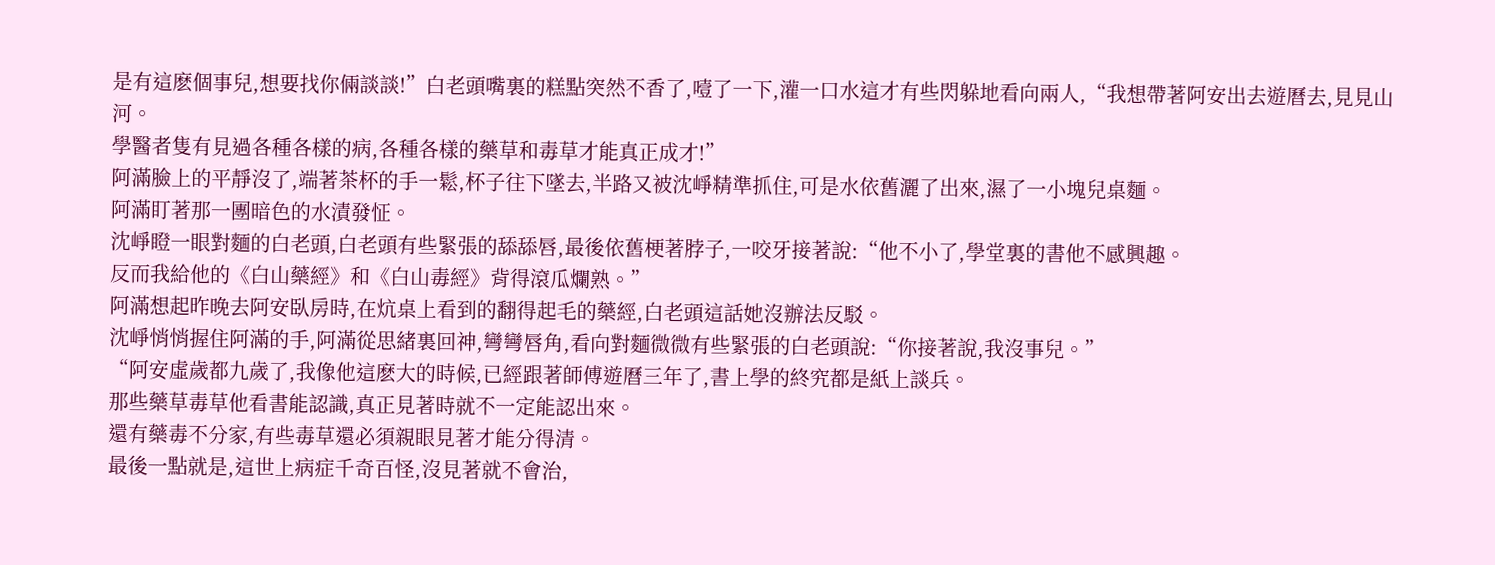是有這麽個事兒,想要找你倆談談!”白老頭嘴裏的糕點突然不香了,噎了一下,灌一口水這才有些閃躲地看向兩人,“我想帶著阿安出去遊曆去,見見山河。
學醫者隻有見過各種各樣的病,各種各樣的藥草和毒草才能真正成才!”
阿滿臉上的平靜沒了,端著茶杯的手一鬆,杯子往下墜去,半路又被沈崢精準抓住,可是水依舊灑了出來,濕了一小塊兒桌麵。
阿滿盯著那一團暗色的水漬發怔。
沈崢瞪一眼對麵的白老頭,白老頭有些緊張的舔舔唇,最後依舊梗著脖子,一咬牙接著說:“他不小了,學堂裏的書他不感興趣。
反而我給他的《白山藥經》和《白山毒經》背得滾瓜爛熟。”
阿滿想起昨晚去阿安臥房時,在炕桌上看到的翻得起毛的藥經,白老頭這話她沒辦法反駁。
沈崢悄悄握住阿滿的手,阿滿從思緒裏回神,彎彎唇角,看向對麵微微有些緊張的白老頭說:“你接著說,我沒事兒。”
“阿安虛歲都九歲了,我像他這麽大的時候,已經跟著師傅遊曆三年了,書上學的終究都是紙上談兵。
那些藥草毒草他看書能認識,真正見著時就不一定能認出來。
還有藥毒不分家,有些毒草還必須親眼見著才能分得清。
最後一點就是,這世上病症千奇百怪,沒見著就不會治,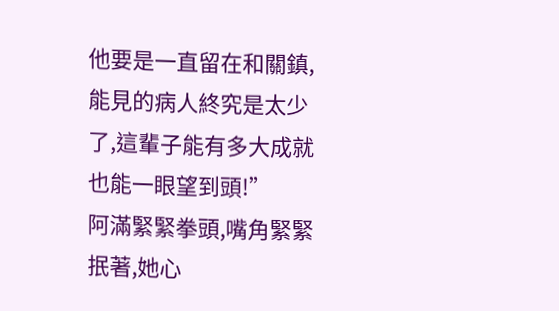他要是一直留在和關鎮,能見的病人終究是太少了,這輩子能有多大成就也能一眼望到頭!”
阿滿緊緊拳頭,嘴角緊緊抿著,她心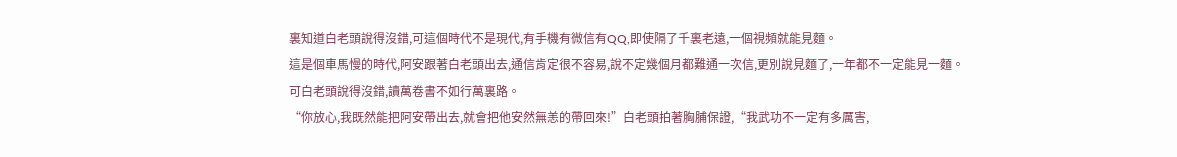裏知道白老頭說得沒錯,可這個時代不是現代,有手機有微信有QQ,即使隔了千裏老遠,一個視頻就能見麵。
這是個車馬慢的時代,阿安跟著白老頭出去,通信肯定很不容易,說不定幾個月都難通一次信,更別說見麵了,一年都不一定能見一麵。
可白老頭說得沒錯,讀萬卷書不如行萬裏路。
“你放心,我既然能把阿安帶出去,就會把他安然無恙的帶回來!”白老頭拍著胸脯保證,“我武功不一定有多厲害,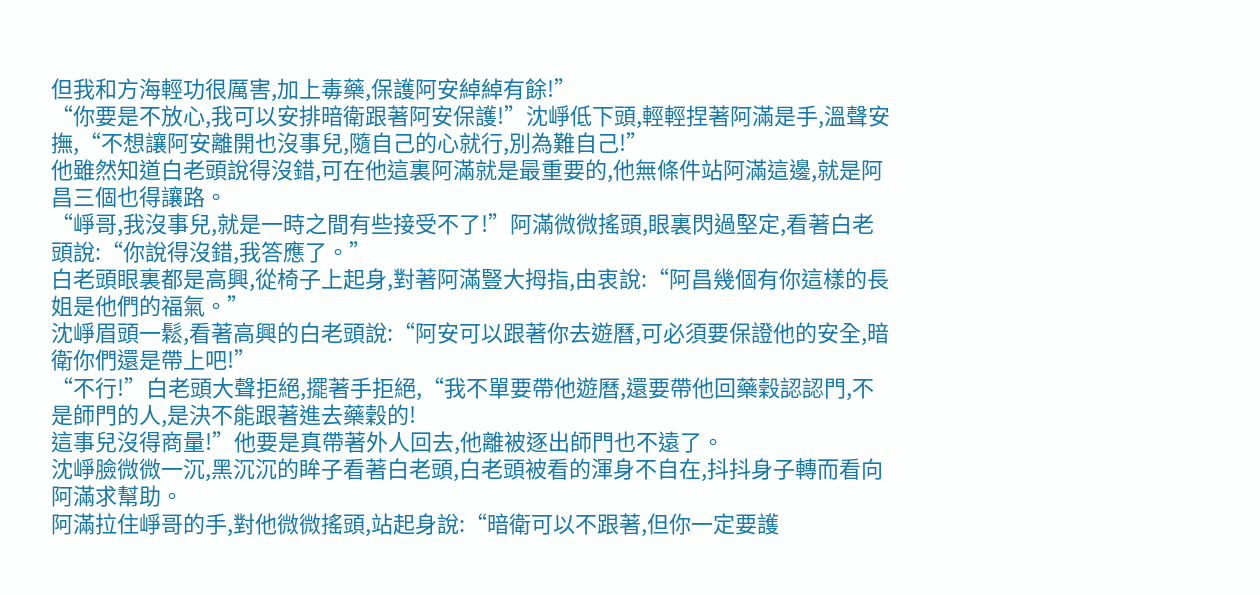但我和方海輕功很厲害,加上毒藥,保護阿安綽綽有餘!”
“你要是不放心,我可以安排暗衛跟著阿安保護!”沈崢低下頭,輕輕捏著阿滿是手,溫聲安撫,“不想讓阿安離開也沒事兒,隨自己的心就行,別為難自己!”
他雖然知道白老頭說得沒錯,可在他這裏阿滿就是最重要的,他無條件站阿滿這邊,就是阿昌三個也得讓路。
“崢哥,我沒事兒,就是一時之間有些接受不了!”阿滿微微搖頭,眼裏閃過堅定,看著白老頭說:“你說得沒錯,我答應了。”
白老頭眼裏都是高興,從椅子上起身,對著阿滿豎大拇指,由衷說:“阿昌幾個有你這樣的長姐是他們的福氣。”
沈崢眉頭一鬆,看著高興的白老頭說:“阿安可以跟著你去遊曆,可必須要保證他的安全,暗衛你們還是帶上吧!”
“不行!”白老頭大聲拒絕,擺著手拒絕,“我不單要帶他遊曆,還要帶他回藥穀認認門,不是師門的人,是決不能跟著進去藥穀的!
這事兒沒得商量!”他要是真帶著外人回去,他離被逐出師門也不遠了。
沈崢臉微微一沉,黑沉沉的眸子看著白老頭,白老頭被看的渾身不自在,抖抖身子轉而看向阿滿求幫助。
阿滿拉住崢哥的手,對他微微搖頭,站起身說:“暗衛可以不跟著,但你一定要護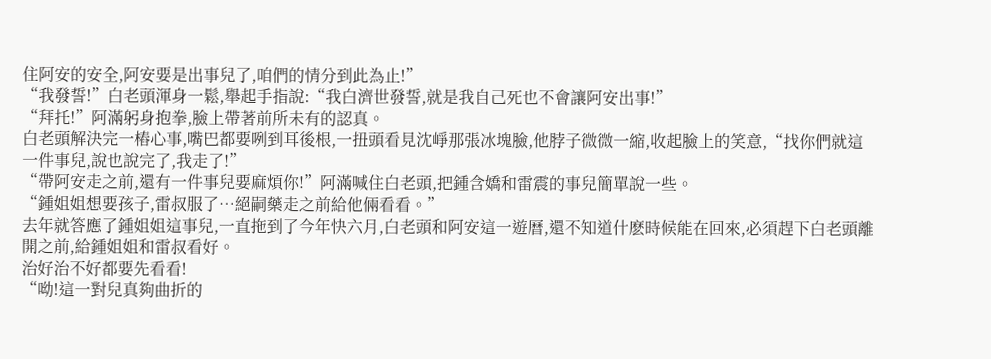住阿安的安全,阿安要是出事兒了,咱們的情分到此為止!”
“我發誓!”白老頭渾身一鬆,舉起手指說:“我白濟世發誓,就是我自己死也不會讓阿安出事!”
“拜托!”阿滿躬身抱拳,臉上帶著前所未有的認真。
白老頭解決完一樁心事,嘴巴都要咧到耳後根,一扭頭看見沈崢那張冰塊臉,他脖子微微一縮,收起臉上的笑意,“找你們就這一件事兒,說也說完了,我走了!”
“帶阿安走之前,還有一件事兒要麻煩你!”阿滿喊住白老頭,把鍾含嬌和雷震的事兒簡單說一些。
“鍾姐姐想要孩子,雷叔服了…絕嗣藥走之前給他倆看看。”
去年就答應了鍾姐姐這事兒,一直拖到了今年快六月,白老頭和阿安這一遊曆,還不知道什麽時候能在回來,必須趕下白老頭離開之前,給鍾姐姐和雷叔看好。
治好治不好都要先看看!
“呦!這一對兒真夠曲折的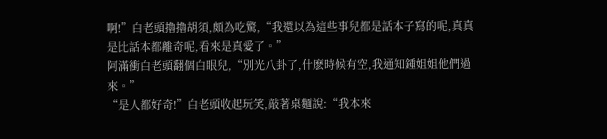啊!”白老頭擼擼胡須,頗為吃驚,“我還以為這些事兒都是話本子寫的呢,真真是比話本都離奇呢,看來是真愛了。”
阿滿衝白老頭翻個白眼兒,“別光八卦了,什麽時候有空,我通知鍾姐姐他們過來。”
“是人都好奇!”白老頭收起玩笑,敲著桌麵說:“我本來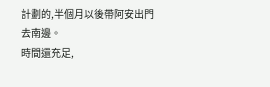計劃的,半個月以後帶阿安出門去南邊。
時間還充足,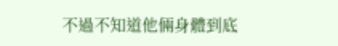不過不知道他倆身體到底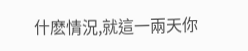什麽情況,就這一兩天你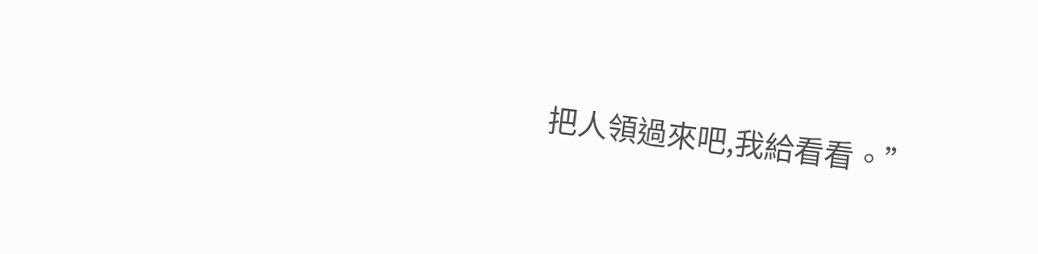把人領過來吧,我給看看。”